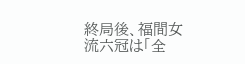終局後、福間女流六冠は「全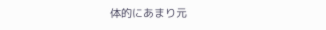体的にあまり元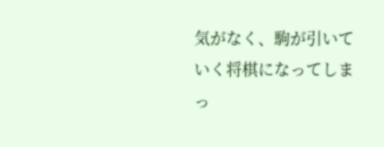気がなく、駒が引いていく将棋になってしまっ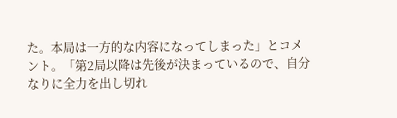た。本局は一方的な内容になってしまった」とコメント。「第2局以降は先後が決まっているので、自分なりに全力を出し切れ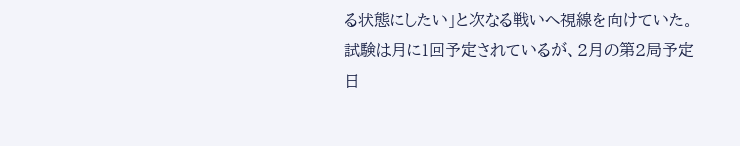る状態にしたい」と次なる戦いへ視線を向けていた。
試験は月に1回予定されているが、2月の第2局予定日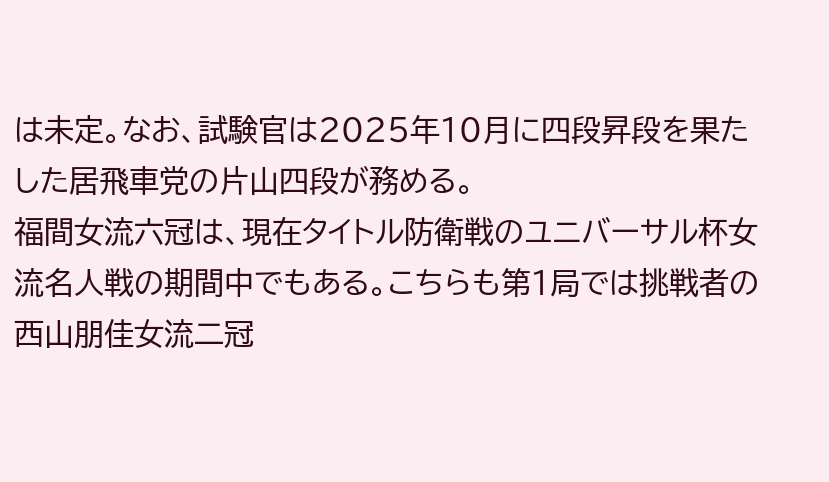は未定。なお、試験官は2025年10月に四段昇段を果たした居飛車党の片山四段が務める。
福間女流六冠は、現在タイトル防衛戦のユニバーサル杯女流名人戦の期間中でもある。こちらも第1局では挑戦者の西山朋佳女流二冠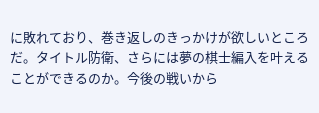に敗れており、巻き返しのきっかけが欲しいところだ。タイトル防衛、さらには夢の棋士編入を叶えることができるのか。今後の戦いから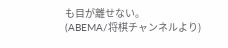も目が離せない。
(ABEMA/将棋チャンネルより)